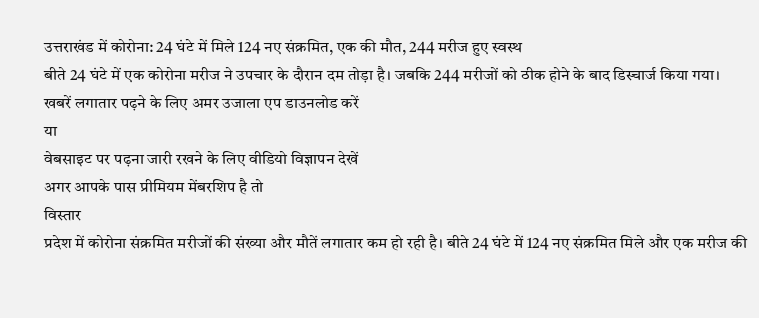उत्तराखंड में कोरोना: 24 घंटे में मिले 124 नए संक्रमित, एक की मौत, 244 मरीज हुए स्वस्थ
बीते 24 घंटे में एक कोरोना मरीज ने उपचार के दौरान दम तोड़ा है। जबकि 244 मरीजों को ठीक होने के बाद डिस्चार्ज किया गया।
खबरें लगातार पढ़ने के लिए अमर उजाला एप डाउनलोड करें
या
वेबसाइट पर पढ़ना जारी रखने के लिए वीडियो विज्ञापन देखें
अगर आपके पास प्रीमियम मेंबरशिप है तो
विस्तार
प्रदेश में कोरोना संक्रमित मरीजों की संख्या और मौतें लगातार कम हो रही है। बीते 24 घंटे में 124 नए संक्रमित मिले और एक मरीज की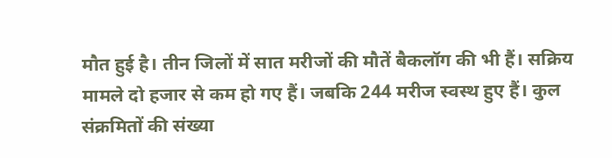मौत हुई है। तीन जिलों में सात मरीजों की मौतें बैकलॉग की भी हैं। सक्रिय मामले दो हजार से कम हो गए हैं। जबकि 244 मरीज स्वस्थ हुए हैं। कुल संक्रमितों की संख्या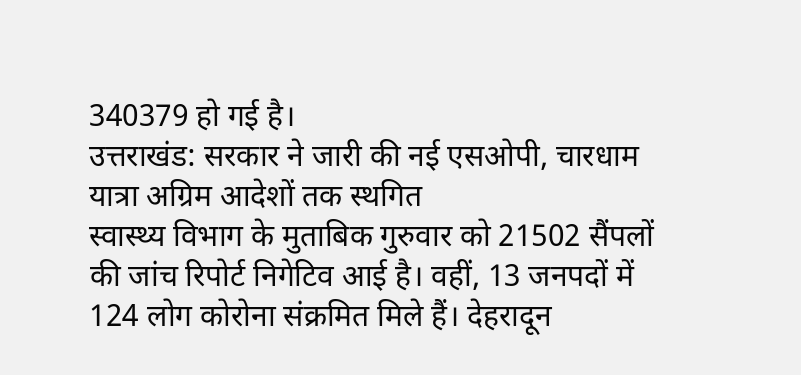340379 हो गई है।
उत्तराखंड: सरकार ने जारी की नई एसओपी, चारधाम यात्रा अग्रिम आदेशों तक स्थगित
स्वास्थ्य विभाग के मुताबिक गुरुवार को 21502 सैंपलों की जांच रिपोर्ट निगेटिव आई है। वहीं, 13 जनपदों में 124 लोग कोरोना संक्रमित मिले हैं। देहरादून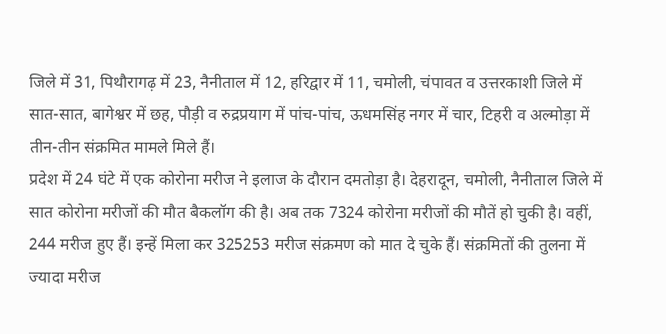जिले में 31, पिथौरागढ़ में 23, नैनीताल में 12, हरिद्वार में 11, चमोली, चंपावत व उत्तरकाशी जिले में सात-सात, बागेश्वर में छह, पौड़ी व रुद्रप्रयाग में पांच-पांच, ऊधमसिंह नगर में चार, टिहरी व अल्मोड़ा में तीन-तीन संक्रमित मामले मिले हैं।
प्रदेश में 24 घंटे में एक कोरोना मरीज ने इलाज के दौरान दमतोड़ा है। देहरादून, चमोली, नैनीताल जिले में सात कोरोना मरीजों की मौत बैकलॉग की है। अब तक 7324 कोरोना मरीजों की मौतें हो चुकी है। वहीं, 244 मरीज हुए हैं। इन्हें मिला कर 325253 मरीज संक्रमण को मात दे चुके हैं। संक्रमितों की तुलना में ज्यादा मरीज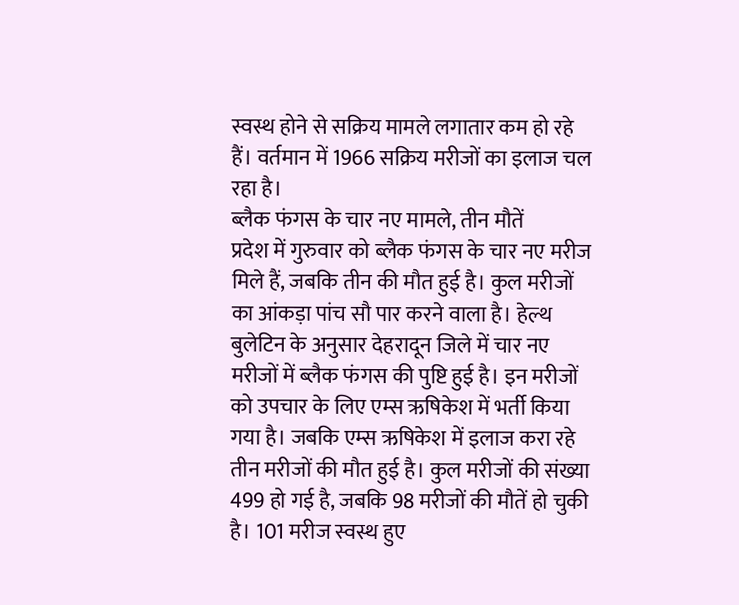स्वस्थ होने से सक्रिय मामले लगातार कम हो रहे हैं। वर्तमान में 1966 सक्रिय मरीजों का इलाज चल रहा है।
ब्लैक फंगस के चार नए मामले, तीन मौतें
प्रदेश में गुरुवार को ब्लैक फंगस के चार नए मरीज मिले हैं, जबकि तीन की मौत हुई है। कुल मरीजों का आंकड़ा पांच सौ पार करने वाला है। हेल्थ बुलेटिन के अनुसार देहरादून जिले में चार नए मरीजों में ब्लैक फंगस की पुष्टि हुई है। इन मरीजों को उपचार के लिए एम्स ऋषिकेश में भर्ती किया गया है। जबकि एम्स ऋषिकेश में इलाज करा रहे तीन मरीजों की मौत हुई है। कुल मरीजों की संख्या 499 हो गई है, जबकि 98 मरीजों की मौतें हो चुकी है। 101 मरीज स्वस्थ हुए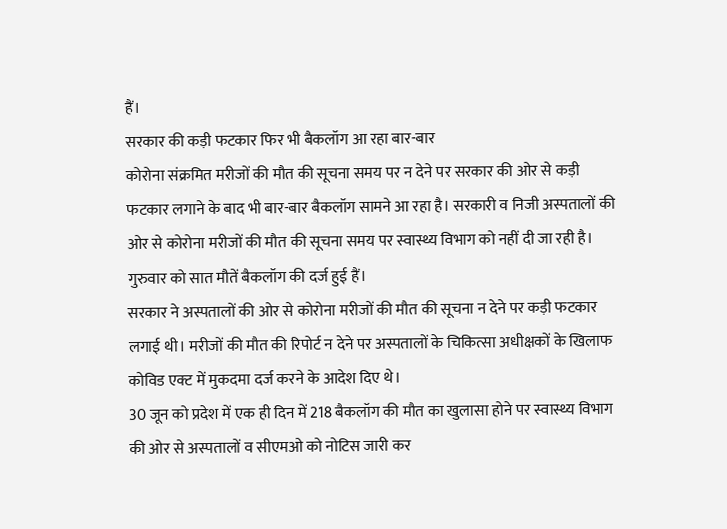हैं।
सरकार की कड़ी फटकार फिर भी बैकलॉग आ रहा बार-बार
कोरोना संक्रमित मरीजों की मौत की सूचना समय पर न देने पर सरकार की ओर से कड़ी फटकार लगाने के बाद भी बार-बार बैकलॉग सामने आ रहा है। सरकारी व निजी अस्पतालों की ओर से कोरोना मरीजों की मौत की सूचना समय पर स्वास्थ्य विभाग को नहीं दी जा रही है। गुरुवार को सात मौतें बैकलॉग की दर्ज हुई हैं।
सरकार ने अस्पतालों की ओर से कोरोना मरीजों की मौत की सूचना न देने पर कड़ी फटकार लगाई थी। मरीजों की मौत की रिपोर्ट न देने पर अस्पतालों के चिकित्सा अधीक्षकों के खिलाफ कोविड एक्ट में मुकदमा दर्ज करने के आदेश दिए थे।
30 जून को प्रदेश में एक ही दिन में 218 बैकलॉग की मौत का खुलासा होने पर स्वास्थ्य विभाग की ओर से अस्पतालों व सीएमओ को नोटिस जारी कर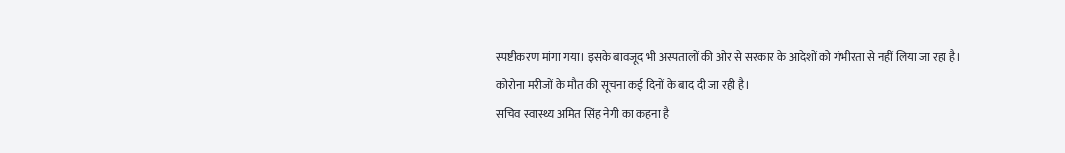स्पष्टीकरण मांगा गया। इसके बावजूद भी अस्पतालों की ओर से सरकार के आदेशों को गंभीरता से नहीं लिया जा रहा है। कोरोना मरीजों के मौत की सूचना कई दिनों के बाद दी जा रही है।
सचिव स्वास्थ्य अमित सिंह नेगी का कहना है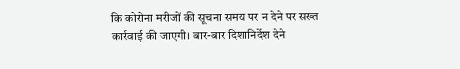कि कोरोना मरीजों की सूचना समय पर न देने पर सख्त कार्रवाई की जाएगी। बार-बार दिशानिर्देश देने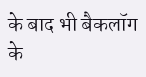के बाद भी बैकलॉग के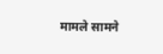मामले सामने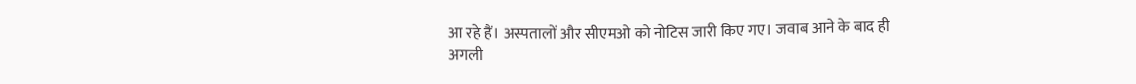आ रहे हैं। अस्पतालों और सीएमओ को नोटिस जारी किए गए। जवाब आने के बाद ही अगली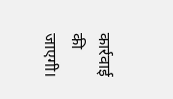कार्रवाई की जाएगी।